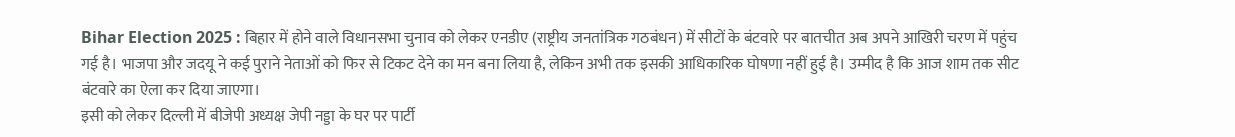Bihar Election 2025 : बिहार में होने वाले विधानसभा चुनाव को लेकर एनडीए (राष्ट्रीय जनतांत्रिक गठबंधन) में सीटों के बंटवारे पर बातचीत अब अपने आखिरी चरण में पहुंच गई है। भाजपा और जदयू ने कई पुराने नेताओं को फिर से टिकट देने का मन बना लिया है, लेकिन अभी तक इसकी आधिकारिक घोषणा नहीं हुई है। उम्मीद है कि आज शाम तक सीट बंटवारे का ऐला कर दिया जाएगा।
इसी को लेकर दिल्ली में बीजेपी अध्यक्ष जेपी नड्डा के घर पर पार्टी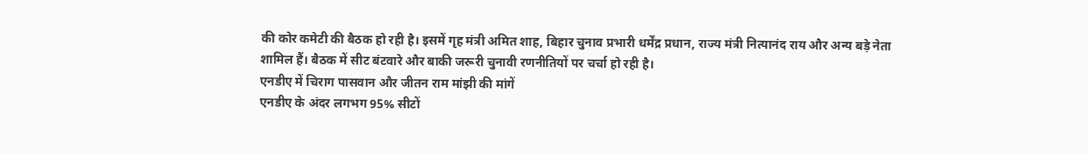की कोर कमेटी की बैठक हो रही है। इसमें गृह मंत्री अमित शाह, बिहार चुनाव प्रभारी धर्मेंद्र प्रधान, राज्य मंत्री नित्यानंद राय और अन्य बड़े नेता शामिल हैं। बैठक में सीट बंटवारे और बाकी जरूरी चुनावी रणनीतियों पर चर्चा हो रही है।
एनडीए में चिराग पासवान और जीतन राम मांझी की मांगें
एनडीए के अंदर लगभग 95% सीटों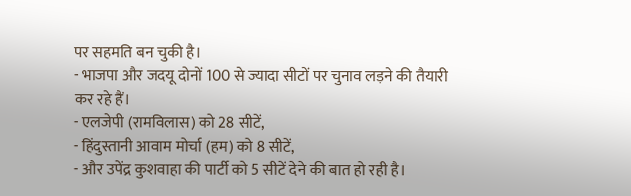पर सहमति बन चुकी है।
- भाजपा और जदयू दोनों 100 से ज्यादा सीटों पर चुनाव लड़ने की तैयारी कर रहे हैं।
- एलजेपी (रामविलास) को 28 सीटें,
- हिंदुस्तानी आवाम मोर्चा (हम) को 8 सीटें,
- और उपेंद्र कुशवाहा की पार्टी को 5 सीटें देने की बात हो रही है।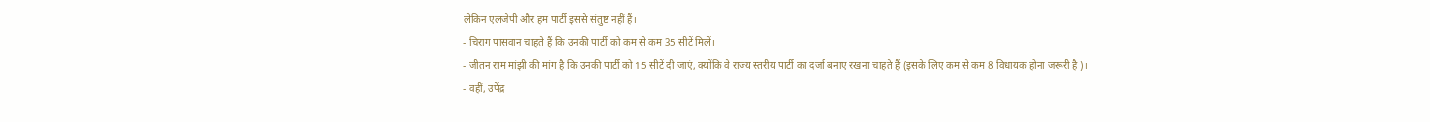लेकिन एलजेपी और हम पार्टी इससे संतुष्ट नहीं हैं।
- चिराग पासवान चाहते हैं कि उनकी पार्टी को कम से कम 35 सीटें मिलें।
- जीतन राम मांझी की मांग है कि उनकी पार्टी को 15 सीटें दी जाएं, क्योंकि वे राज्य स्तरीय पार्टी का दर्जा बनाए रखना चाहते हैं (इसके लिए कम से कम 8 विधायक होना जरूरी है)।
- वहीं, उपेंद्र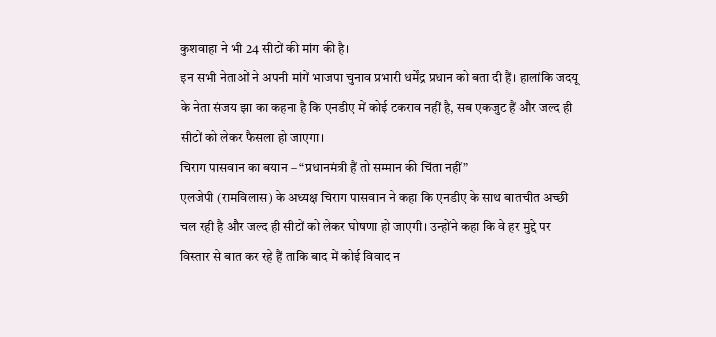कुशवाहा ने भी 24 सीटों की मांग की है।
इन सभी नेताओं ने अपनी मांगें भाजपा चुनाव प्रभारी धर्मेंद्र प्रधान को बता दी हैं। हालांकि जदयू के नेता संजय झा का कहना है कि एनडीए में कोई टकराव नहीं है, सब एकजुट हैं और जल्द ही सीटों को लेकर फैसला हो जाएगा।
चिराग पासवान का बयान – “प्रधानमंत्री हैं तो सम्मान की चिंता नहीं”
एलजेपी (रामविलास) के अध्यक्ष चिराग पासवान ने कहा कि एनडीए के साथ बातचीत अच्छी चल रही है और जल्द ही सीटों को लेकर घोषणा हो जाएगी। उन्होंने कहा कि वे हर मुद्दे पर विस्तार से बात कर रहे हैं ताकि बाद में कोई विवाद न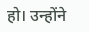हो। उन्होंने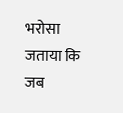भरोसा जताया कि जब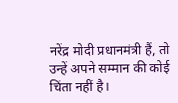नरेंद्र मोदी प्रधानमंत्री हैं, तो उन्हें अपने सम्मान की कोई चिंता नहीं है।